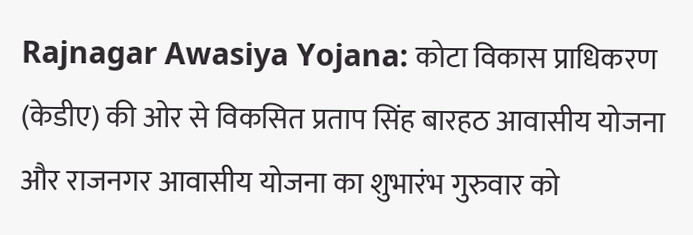Rajnagar Awasiya Yojana: कोटा विकास प्राधिकरण (केडीए) की ओर से विकसित प्रताप सिंह बारहठ आवासीय योजना और राजनगर आवासीय योजना का शुभारंभ गुरुवार को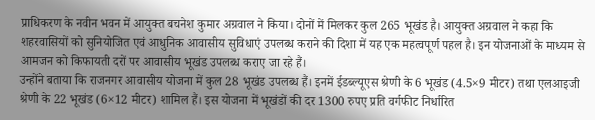प्राधिकरण के नवीन भवन में आयुक्त बचनेश कुमार अग्रवाल ने किया। दोनों में मिलकर कुल 265 भूखंड है। आयुक्त अग्रवाल ने कहा कि शहरवासियों को सुनियोजित एवं आधुनिक आवासीय सुविधाएं उपलब्ध कराने की दिशा में यह एक महत्वपूर्ण पहल है। इन योजनाओं के माध्यम से आमजन को किफायती दरों पर आवासीय भूखंड उपलब्ध कराए जा रहे हैं।
उन्होंने बताया कि राजनगर आवासीय योजना में कुल 28 भूखंड उपलब्ध हैं। इनमें ईडब्ल्यूएस श्रेणी के 6 भूखंड (4.5×9 मीटर) तथा एलआइजी श्रेणी के 22 भूखंड (6×12 मीटर) शामिल हैं। इस योजना में भूखंडों की दर 1300 रुपए प्रति वर्गफीट निर्धारित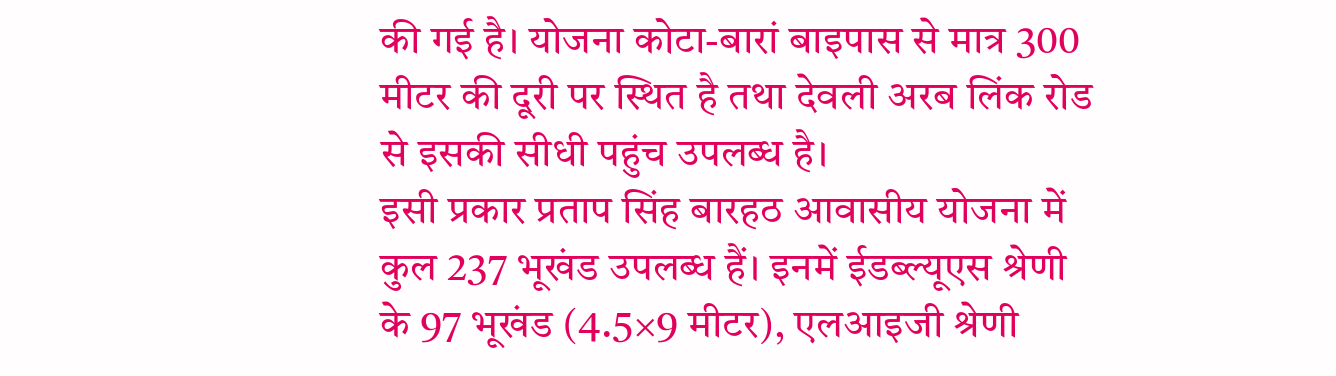की गई है। योजना कोटा-बारां बाइपास से मात्र 300 मीटर की दूरी पर स्थित है तथा देवली अरब लिंक रोड से इसकी सीधी पहुंच उपलब्ध है।
इसी प्रकार प्रताप सिंह बारहठ आवासीय योजना में कुल 237 भूखंड उपलब्ध हैं। इनमें ईडब्ल्यूएस श्रेणी के 97 भूखंड (4.5×9 मीटर), एलआइजी श्रेणी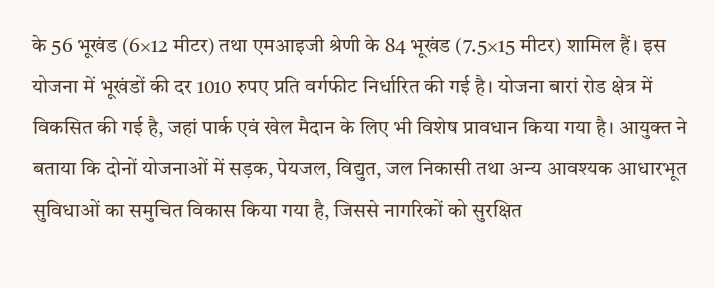के 56 भूखंड (6×12 मीटर) तथा एमआइजी श्रेणी के 84 भूखंड (7.5×15 मीटर) शामिल हैं। इस योजना में भूखंडों की दर 1010 रुपए प्रति वर्गफीट निर्धारित की गई है। योजना बारां रोड क्षेत्र में विकसित की गई है, जहां पार्क एवं खेल मैदान के लिए भी विशेष प्रावधान किया गया है। आयुक्त ने बताया कि दोनों योजनाओं में सड़क, पेयजल, विद्युत, जल निकासी तथा अन्य आवश्यक आधारभूत सुविधाओं का समुचित विकास किया गया है, जिससे नागरिकों को सुरक्षित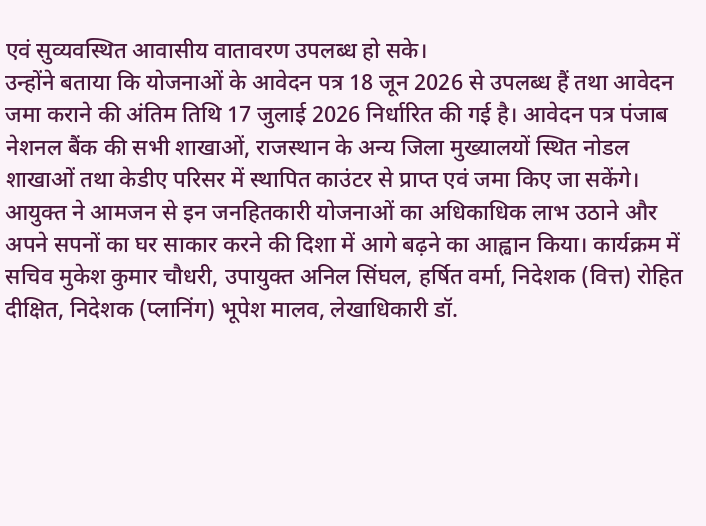एवं सुव्यवस्थित आवासीय वातावरण उपलब्ध हो सके।
उन्होंने बताया कि योजनाओं के आवेदन पत्र 18 जून 2026 से उपलब्ध हैं तथा आवेदन जमा कराने की अंतिम तिथि 17 जुलाई 2026 निर्धारित की गई है। आवेदन पत्र पंजाब नेशनल बैंक की सभी शाखाओं, राजस्थान के अन्य जिला मुख्यालयों स्थित नोडल शाखाओं तथा केडीए परिसर में स्थापित काउंटर से प्राप्त एवं जमा किए जा सकेंगे।
आयुक्त ने आमजन से इन जनहितकारी योजनाओं का अधिकाधिक लाभ उठाने और अपने सपनों का घर साकार करने की दिशा में आगे बढ़ने का आह्वान किया। कार्यक्रम में सचिव मुकेश कुमार चौधरी, उपायुक्त अनिल सिंघल, हर्षित वर्मा, निदेशक (वित्त) रोहित दीक्षित, निदेशक (प्लानिंग) भूपेश मालव, लेखाधिकारी डॉ.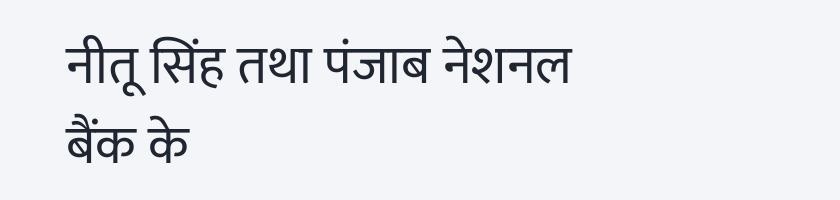नीतू सिंह तथा पंजाब नेशनल बैंक के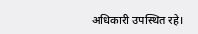अधिकारी उपस्थित रहे।